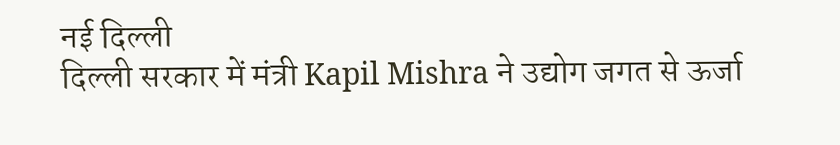नई दिल्ली
दिल्ली सरकार में मंत्री Kapil Mishra ने उद्योग जगत से ऊर्जा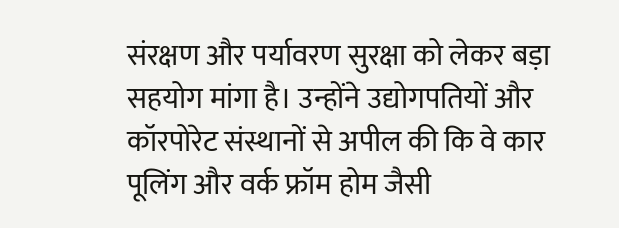संरक्षण और पर्यावरण सुरक्षा को लेकर बड़ा सहयोग मांगा है। उन्होंने उद्योगपतियों और कॉरपोरेट संस्थानों से अपील की कि वे कार पूलिंग और वर्क फ्रॉम होम जैसी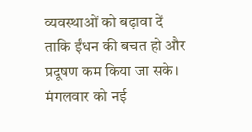व्यवस्थाओं को बढ़ावा दें ताकि ईंधन की बचत हो और प्रदूषण कम किया जा सके।
मंगलवार को नई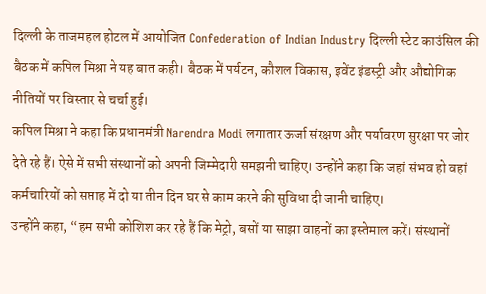दिल्ली के ताजमहल होटल में आयोजित Confederation of Indian Industry दिल्ली स्टेट काउंसिल की बैठक में कपिल मिश्रा ने यह बात कही। बैठक में पर्यटन, कौशल विकास, इवेंट इंडस्ट्री और औद्योगिक नीतियों पर विस्तार से चर्चा हुई।
कपिल मिश्रा ने कहा कि प्रधानमंत्री Narendra Modi लगातार ऊर्जा संरक्षण और पर्यावरण सुरक्षा पर जोर देते रहे हैं। ऐसे में सभी संस्थानों को अपनी जिम्मेदारी समझनी चाहिए। उन्होंने कहा कि जहां संभव हो वहां कर्मचारियों को सप्ताह में दो या तीन दिन घर से काम करने की सुविधा दी जानी चाहिए।
उन्होंने कहा, “हम सभी कोशिश कर रहे हैं कि मेट्रो, बसों या साझा वाहनों का इस्तेमाल करें। संस्थानों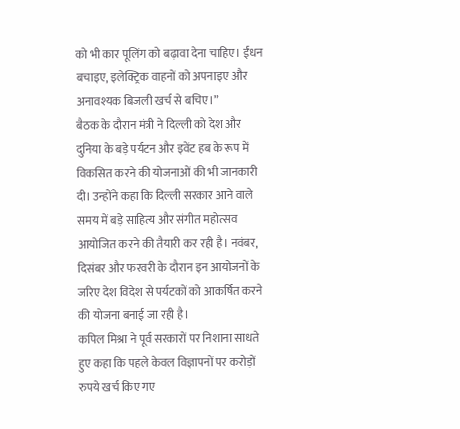को भी कार पूलिंग को बढ़ावा देना चाहिए। ईंधन बचाइए, इलेक्ट्रिक वाहनों को अपनाइए और अनावश्यक बिजली खर्च से बचिए।”
बैठक के दौरान मंत्री ने दिल्ली को देश और दुनिया के बड़े पर्यटन और इवेंट हब के रूप में विकसित करने की योजनाओं की भी जानकारी दी। उन्होंने कहा कि दिल्ली सरकार आने वाले समय में बड़े साहित्य और संगीत महोत्सव आयोजित करने की तैयारी कर रही है। नवंबर, दिसंबर और फरवरी के दौरान इन आयोजनों के जरिए देश विदेश से पर्यटकों को आकर्षित करने की योजना बनाई जा रही है।
कपिल मिश्रा ने पूर्व सरकारों पर निशाना साधते हुए कहा कि पहले केवल विज्ञापनों पर करोड़ों रुपये खर्च किए गए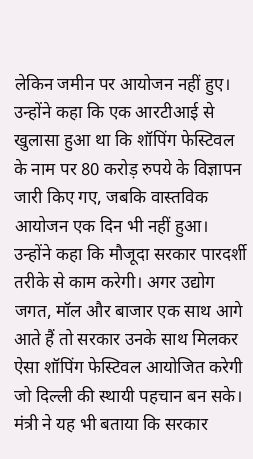लेकिन जमीन पर आयोजन नहीं हुए। उन्होंने कहा कि एक आरटीआई से खुलासा हुआ था कि शॉपिंग फेस्टिवल के नाम पर 80 करोड़ रुपये के विज्ञापन जारी किए गए, जबकि वास्तविक आयोजन एक दिन भी नहीं हुआ।
उन्होंने कहा कि मौजूदा सरकार पारदर्शी तरीके से काम करेगी। अगर उद्योग जगत, मॉल और बाजार एक साथ आगे आते हैं तो सरकार उनके साथ मिलकर ऐसा शॉपिंग फेस्टिवल आयोजित करेगी जो दिल्ली की स्थायी पहचान बन सके।
मंत्री ने यह भी बताया कि सरकार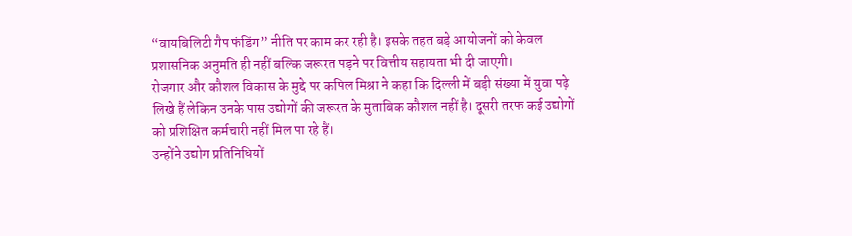“वायबिलिटी गैप फंडिंग” नीति पर काम कर रही है। इसके तहत बड़े आयोजनों को केवल प्रशासनिक अनुमति ही नहीं बल्कि जरूरत पड़ने पर वित्तीय सहायता भी दी जाएगी।
रोजगार और कौशल विकास के मुद्दे पर कपिल मिश्रा ने कहा कि दिल्ली में बड़ी संख्या में युवा पढ़े लिखे हैं लेकिन उनके पास उद्योगों की जरूरत के मुताबिक कौशल नहीं है। दूसरी तरफ कई उद्योगों को प्रशिक्षित कर्मचारी नहीं मिल पा रहे हैं।
उन्होंने उद्योग प्रतिनिधियों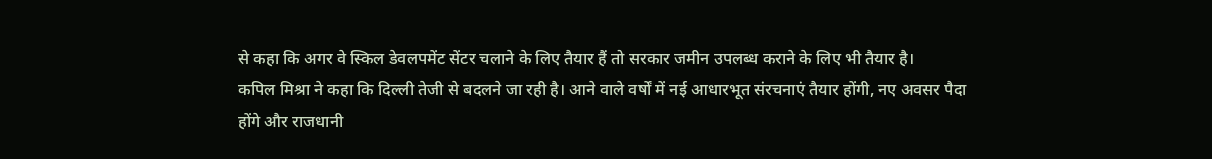से कहा कि अगर वे स्किल डेवलपमेंट सेंटर चलाने के लिए तैयार हैं तो सरकार जमीन उपलब्ध कराने के लिए भी तैयार है।
कपिल मिश्रा ने कहा कि दिल्ली तेजी से बदलने जा रही है। आने वाले वर्षों में नई आधारभूत संरचनाएं तैयार होंगी, नए अवसर पैदा होंगे और राजधानी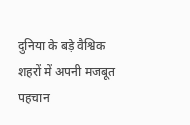दुनिया के बड़े वैश्विक शहरों में अपनी मजबूत पहचान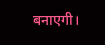बनाएगी।